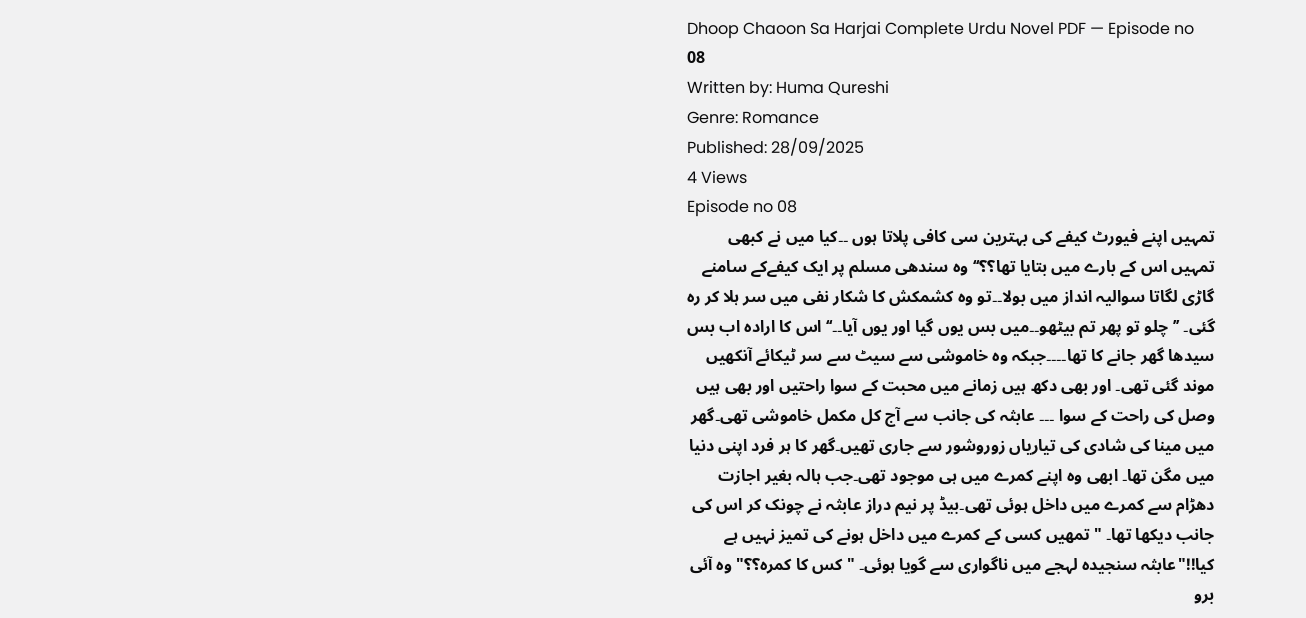Dhoop Chaoon Sa Harjai Complete Urdu Novel PDF — Episode no 08
Written by: Huma Qureshi
Genre: Romance
Published: 28/09/2025
4 Views
Episode no 08
تمہیں اپنے فیورٹ کیفے کی بہترین سی کافی پلاتا ہوں ۔۔کیا میں نے کبھی تمہیں اس کے بارے میں بتایا تھا؟؟‘‘وہ سندھی مسلم پر ایک کیفےکے سامنے گاڑی لگاتا سوالیہ انداز میں بولا۔۔تو وہ کشمکش کا شکار نفی میں سر ہلا کر رہ گئی۔ ’’چلو تو پھر تم بیٹھو۔۔میں بس یوں گیا اور یوں آیا۔۔‘‘اس کا ارادہ اب بس سیدھا گھر جانے کا تھا۔۔۔۔جبکہ وہ خاموشی سے سیٹ سے سر ٹیکائے آنکھیں موند گئی تھی۔ اور بھی دکھ ہیں زمانے میں محبت کے سوا راحتیں اور بھی ہیں وصل کی راحت کے سوا ۔۔۔ عابثہ کی جانب سے آج کل مکمل خاموشی تھی۔گھر میں مینا کی شادی کی تیاریاں زوروشور سے جاری تھیں۔گھر کا ہر فرد اپنی دنیا میں مگن تھا۔ ابھی وہ اپنے کمرے میں ہی موجود تھی۔جب ہالہ بغیر اجازت دھڑام سے کمرے میں داخل ہوئی تھی۔بیڈ پر نیم دراز عابثہ نے چونک کر اس کی جانب دیکھا تھا۔ "تمھیں کسی کے کمرے میں داخل ہونے کی تمیز نہیں ہے کیا!!"عابثہ سنجیدہ لہجے میں ناگواری سے گویا ہوئی۔ "کس کا کمرہ؟؟"وہ آئی برو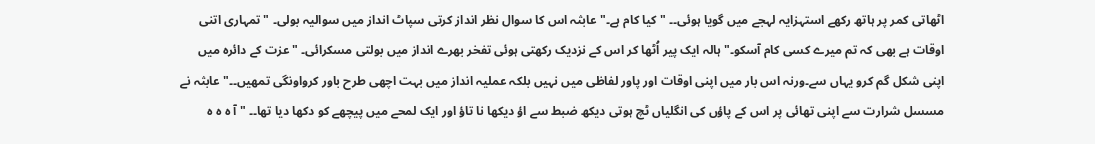اٹھاتی کمر پر ہاتھ رکھے استہزایہ لہجے میں گویا ہوئی۔۔ "کیا کام ہے۔"عابثہ اس کا سوال نظر انداز کرتی سپاٹ انداز میں سوالیہ بولی۔ "تمہاری اتنی اوقات ہے بھی کہ تم میرے کسی کام آسکو۔"ہالہ ایک پیر اُٹھا کر اس کے نزدیک رکھتی ہوئی تفخر بھرے انداز میں بولتی مسکرائی۔ "عزت کے دائرہ میں اپنی شکل گم کرو یہاں سے۔ورنہ اس بار میں اپنی اوقات اور پاور لفاظی میں نہیں بلکہ عملیہ انداز میں بہت اچھی طرح باور کرواونگی تمھیں۔۔"عابثہ نے مسسل شرارت سے اپنی تھائی پر اس کے پاؤں کی انگلیاں ٹچ ہوتی دیکھ ضبط سے اؤ دیکھا نا تاؤ اور ایک لمحے میں پیچھے کو دکھا دیا تھا۔۔ "آ ہ ہ ہ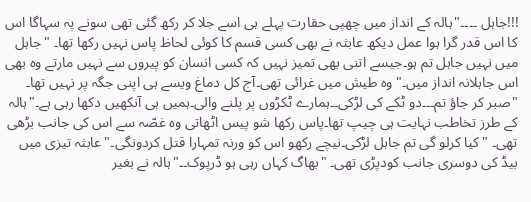!!!جاہل ۔۔۔۔"ہالہ کے انداز میں چھپی حقارت پہلے ہی اسے جلا کر رکھ گئی تھی سونے پہ سہاگا اس کا اس قدر گرا ہوا عمل دیکھ عابثہ نے بھی کسی قسم کا کوئی لحاظ پاس نہیں رکھا تھا۔ "جاہل میں نہیں جاہل تم ہو۔جیسے اتنی بھی تمیز نہیں کہ کسی انسان کو پیروں سے نہیں مارتے وہ بھی اس جاہلانہ انداز میں۔"وہ طیش میں غرائی تھی۔آج کل دماغ ویسے ہی اپنی جگہ پر نہیں تھا۔ "صبر کر جاؤ تم۔۔۔دو ٹکے کی لڑکی۔۔ہمارے ٹکڑوں پر پلنے والی۔ہمیں ہی آنکھیں دکھا رہی ہے۔"ہالہ کے طرز تخاطب نہایت ہی چیپ تھا۔پاس رکھا شو پیس اٹھاتی وہ غصّہ سے اس کی جانب بڑھی تھی۔ "کیا کرلو گی تم جاہل لڑکی۔نیچے رکھو اس کو ورنہ تمہارا قتل کردونگی۔"عابثہ تیزی میں بیڈ کی دوسری جانب کودپڑی تھی۔ "بھاگ کہاں رہی ہو ڈرپوک۔۔"ہالہ نے بغیر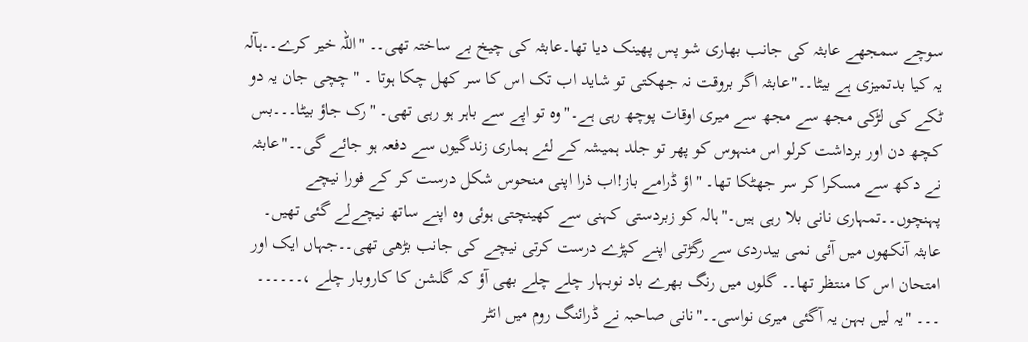سوچے سمجھے عابثہ کی جانب بھاری شو پس پھینک دیا تھا۔عابثہ کی چیخ بے ساختہ تھی۔۔ "اللہ خیر کرے۔۔ہآلہ یہ کیا بدتمیزی ہے بیٹا۔۔"عابثہ اگر بروقت نہ جھکتی تو شاید اب تک اس کا سر کھل چکا ہوتا ۔ " چچی جان یہ دو ٹکے کی لڑکی مجھ سے مجھ سے میری اوقات پوچھ رہی ہے۔"وہ تو اپے سے باہر ہو رہی تھی۔ "رک جاؤ بیٹا۔۔۔بس کچھ دن اور برداشت کرلو اس منہوس کو پھر تو جلد ہمیشہ کے لئے ہماری زندگیوں سے دفعہ ہو جائے گی۔۔"عابثہ نے دکھ سے مسکرا کر سر جھٹکا تھا۔ "اؤ ڈرامے باز!اب ذرا اپنی منحوس شکل درست کر کے فورا نیچے پہنچوں۔۔تمہاری نانی بلا رہی ہیں۔"ہالہ کو زبردستی کہنی سے کھینچتی ہوئی وہ اپنے ساتھ نیچےلے گئی تھیں۔ عابثہ آنکھوں میں آئی نمی بیدردی سے رگڑتی اپنے كپڑے درست کرتی نیچے کی جانب بڑھی تھی۔۔جہاں ایک اور امتحان اس کا منتظر تھا۔۔ گلوں میں رنگ بھرے باد نوبہار چلے چلے بھی آؤ کہ گلشن کا کاروبار چلے ،۔۔۔۔۔۔ ۔۔۔ "یہ لیں بہن یہ آگئی میری نواسی۔۔"نانی صاحبہ نے ڈرائنگ روم میں انٹر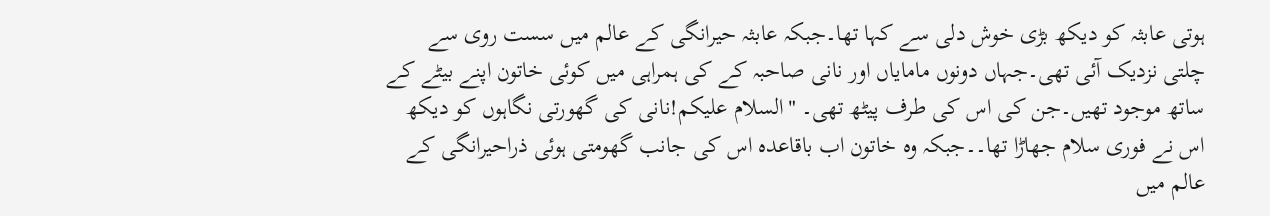ہوتی عابثہ کو دیکھ بڑی خوش دلی سے کہا تھا۔جبکہ عابثہ حیرانگی کے عالم میں سست روی سے چلتی نزدیک آئی تھی۔جہاں دونوں ماماياں اور نانی صاحبہ کے کی ہمراہی میں کوئی خاتون اپنے بیٹے کے ساتھ موجود تھیں۔جن کی اس کی طرف پیٹھ تھی۔ "السلام عليكم!نانی کی گھورتی نگاہوں کو دیکھ اس نے فوری سلام جھاڑا تھا۔۔جبکہ وہ خاتون اب باقاعدہ اس کی جانب گھومتی ہوئی ذراحیرانگی کے عالم میں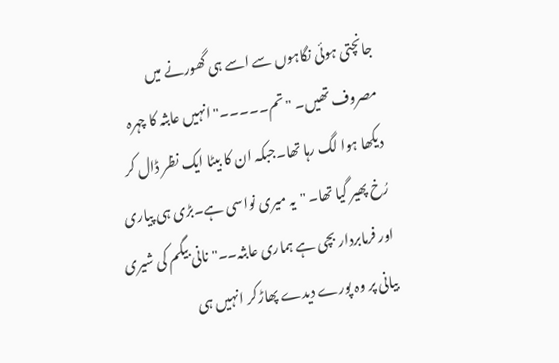جانچتی ہوئی نگاہوں سے اسے ہی گھورنے میں مصروف تھیں۔ "تم۔۔۔۔۔"انہیں عابثہ کا چہرہ دیکھا ہوا لگ رہا تھا۔جبکہ ان کا بیٹا ایک نظر ڈال کر رُخ پھیر گیا تھا۔ "یہ میری نواسی ہے۔بڑی ہی پیاری اور فرمابردار بچی ہے ہماری عابثہ۔۔"نانی بیگم کی شیری بيانی پر وہ پورے دیدے پھاڑکر انہیں ہی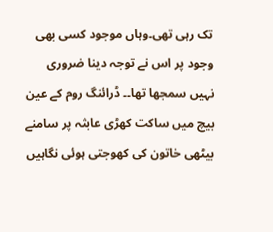تک رہی تھی۔وہاں موجود کسی بھی وجود پر اس نے توجہ دینا ضروری نہیں سمجھا تھا۔۔ ڈرائنگ روم کے عین بیچ میں ساکت کھڑی عابثہ پر سامنے بیٹھی خاتون کی کھوجتی ہوئی نگاہیں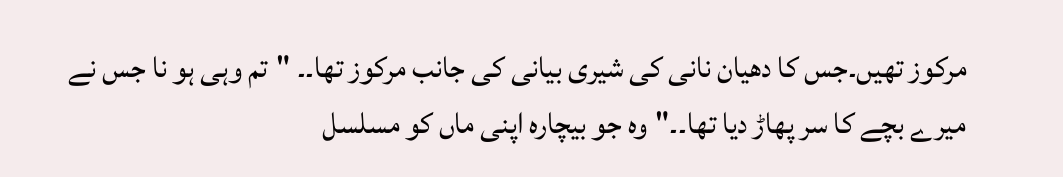مرکوز تھیں۔جس کا دھیان نانی کی شیری بيانی کی جانب مرکوز تھا۔۔ "تم وہی ہو نا جس نے میرے بچے کا سر پھاڑ دیا تھا۔۔"وہ جو بیچارہ اپنی ماں کو مسلسل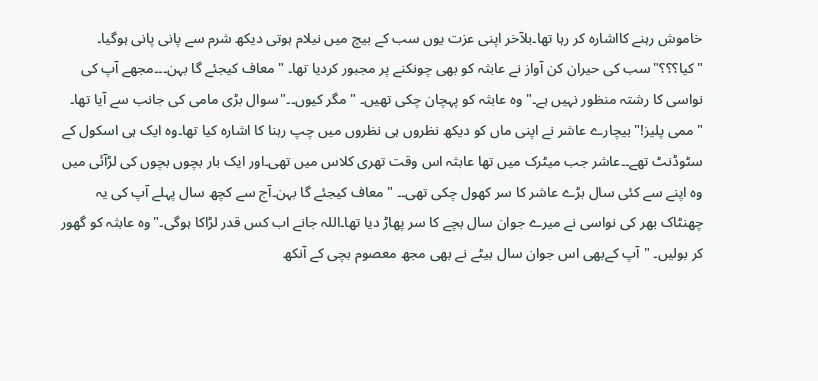خاموش رہنے کااشارہ کر رہا تھا۔بلآخر اپنی عزت یوں سب کے بیچ میں نیلام ہوتی دیکھ شرم سے پانی پانی ہوگیا۔ "کیا؟؟؟"سب کی حیران کن آواز نے عابثہ کو بھی چونکنے پر مجبور کردیا تھا۔ "معاف کیجئے گا بہن۔۔۔مجھے آپ کی نواسی کا رشتہ منظور نہیں ہے۔"وہ عابثہ کو پہچان چکی تھیں۔ "مگر کیوں۔۔"سوال بڑی مامی کی جانب سے آیا تھا۔ "ممی پلیز!"بیچارے عاشر نے اپنی ماں کو دیکھ نظروں ہی نظروں میں چپ رہنا کا اشارہ کیا تھا۔وہ ایک ہی اسکول کے سٹوڈنٹ تھے۔۔عاشر جب میٹرک میں تھا عابثہ اس وقت تھری کلاس میں تھی۔اور ایک بار بچوں بچوں کی لڑآئی میں وہ اپنے سے کئی سال بڑے عاشر کا سر کھول چکی تھی۔۔ "معاف کیجئے گا بہن۔آج سے کچھ سال پہلے آپ کی یہ چھنٹاک بھر کی نواسی نے میرے جوان سال بچے کا سر پھاڑ دیا تھا۔اللہ جانے اب کس قدر لڑاکا ہوگی۔"وہ عابثہ کو گھور کر بولیں۔ "آپ کےبھی اس جوان سال بیٹے نے بھی مجھ معصوم بچی کے آنکھ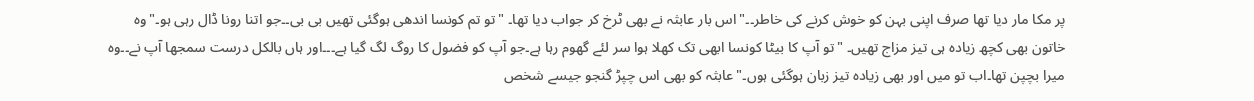پر مکا مار دیا تھا صرف اپنی بہن کو خوش کرنے کی خاطر۔۔"اس بار عابثہ نے بھی ٹرخ کر جواب دیا تھا۔ "تو تم کونسا اندھی ہوگئی تھیں بی بی۔۔جو اتنا رونا ڈال رہی ہو۔"وہ خاتون بھی کچھ زیادہ ہی تیز مزاج تھیں۔ "تو آپ کا بیٹا کونسا ابھی تک کھلا ہوا سر لئے گھوم رہا ہے۔جو آپ کو فضول کا روگ لگ گیا ہے۔۔۔اور ہاں بالکل درست سمجھا آپ نے۔۔وہ میرا بچپن تھا۔اب تو میں اور بھی زیادہ تیز زبان ہوگئی ہوں۔"عابثہ کو بھی اس چپڑ گنجو جیسے شخص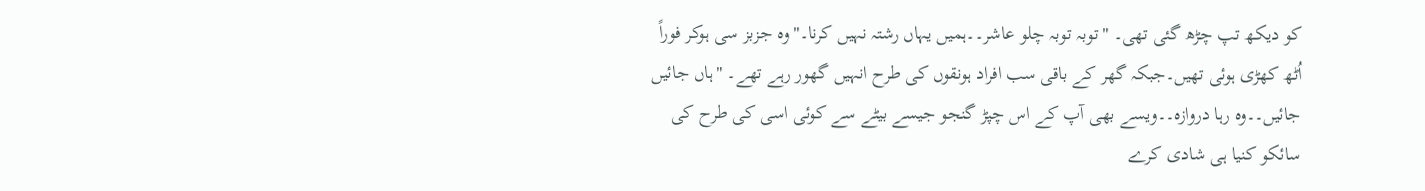کو دیکھ تپ چڑھ گئی تھی۔ "توبہ توبہ چلو عاشر۔۔ہمیں یہاں رشتہ نہیں کرنا۔"وہ جزبز سی ہوکر فوراً اُٹھ کھڑی ہوئی تھیں۔جبکہ گھر کے باقی سب افراد ہونقوں کی طرح انہیں گھور رہے تھے۔ "ہاں جائیں جائیں۔۔وہ رہا دروازه۔۔ویسے بھی آپ کے اس چپڑ گنجو جیسے بیٹے سے کوئی اسی کی طرح کی سائکو کنیا ہی شادی کرے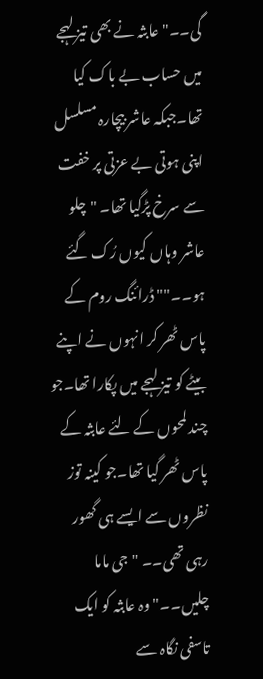گی۔۔"عابثہ نے بھی تیز لہجے میں حساب بے باک کیا تھا۔جبکہ عاشر بیچارہ مسلسل اپنی ہوتی بے عزتی پر خفت سے سرخ پڑگیا تھا۔ "چلو عاشر وہاں کیوں رُک گئے ہو۔۔""ڈرائنگ روم کے پاس ٹھر کر انہوں نے اپنے بیٹے کو تیز لہجے میں پکارا تھا۔جو چند لمحوں کے لئے عابثہ کے پاس ٹھر گیا تھا۔جو کینہ توز نظروں سے ایسے ہی گھور رہی تھی۔۔ "جی ماما چلیں۔۔"وہ عابثہ کو ایک تاسفی نگاہ سے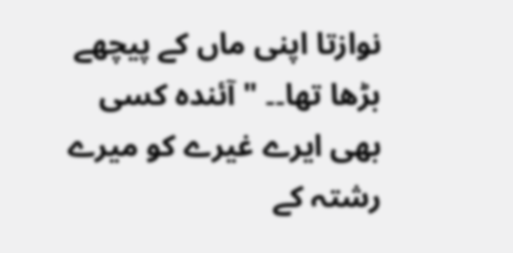نوازتا اپنی ماں کے پیچھے بڑھا تھا۔۔ "آئندہ کسی بھی ایرے غیرے کو میرے رشتہ کے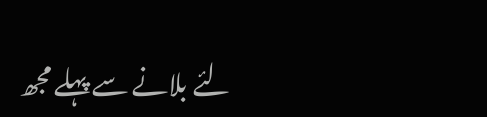لئے بلانے سے پہلے مجھ